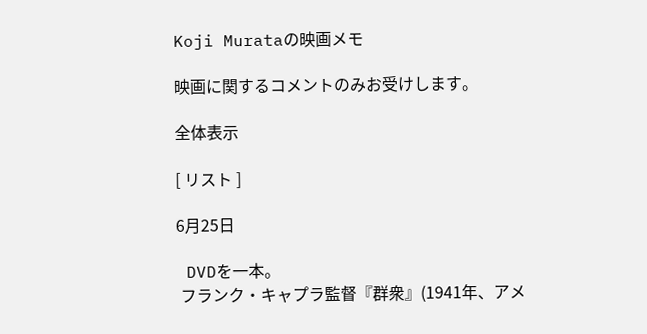Koji Murataの映画メモ

映画に関するコメントのみお受けします。

全体表示

[ リスト ]

6月25日

 DVDを一本。
 フランク・キャプラ監督『群衆』(1941年、アメ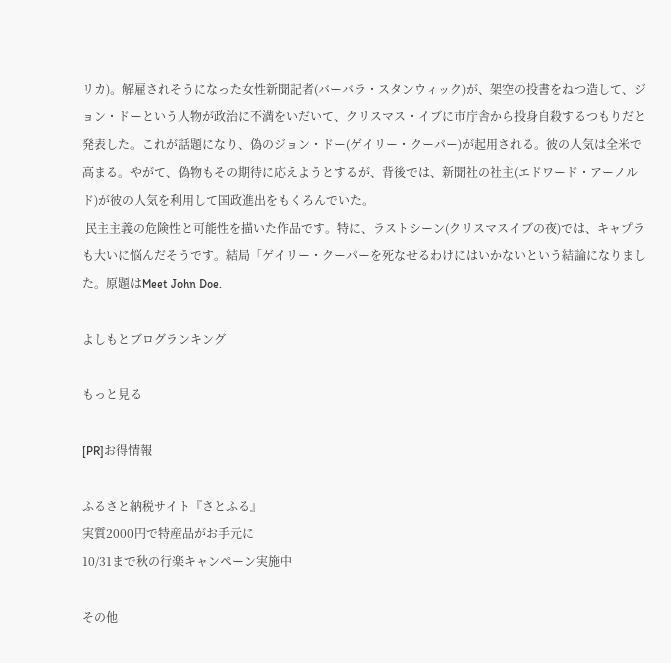リカ)。解雇されそうになった女性新聞記者(バーバラ・スタンウィック)が、架空の投書をねつ造して、ジョン・ドーという人物が政治に不満をいだいて、クリスマス・イブに市庁舎から投身自殺するつもりだと発表した。これが話題になり、偽のジョン・ドー(ゲイリー・クーパー)が起用される。彼の人気は全米で高まる。やがて、偽物もその期待に応えようとするが、背後では、新聞社の社主(エドワード・アーノルド)が彼の人気を利用して国政進出をもくろんでいた。
 民主主義の危険性と可能性を描いた作品です。特に、ラストシーン(クリスマスイブの夜)では、キャプラも大いに悩んだそうです。結局「ゲイリー・クーパーを死なせるわけにはいかないという結論になりました。原題はMeet John Doe.

よしもとブログランキング

もっと見る

[PR]お得情報

ふるさと納税サイト『さとふる』
実質2000円で特産品がお手元に
10/31まで秋の行楽キャンペーン実施中

その他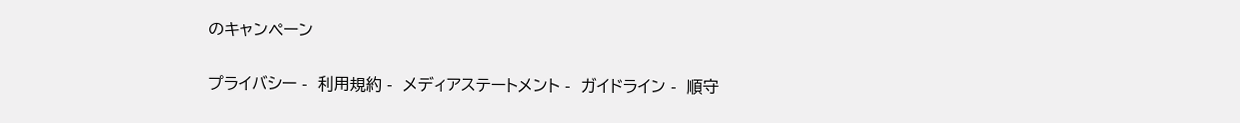のキャンペーン


プライバシー -  利用規約 -  メディアステートメント -  ガイドライン -  順守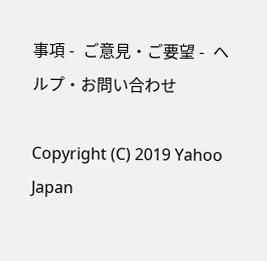事項 -  ご意見・ご要望 -  ヘルプ・お問い合わせ

Copyright (C) 2019 Yahoo Japan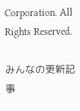Corporation. All Rights Reserved.

みんなの更新記事